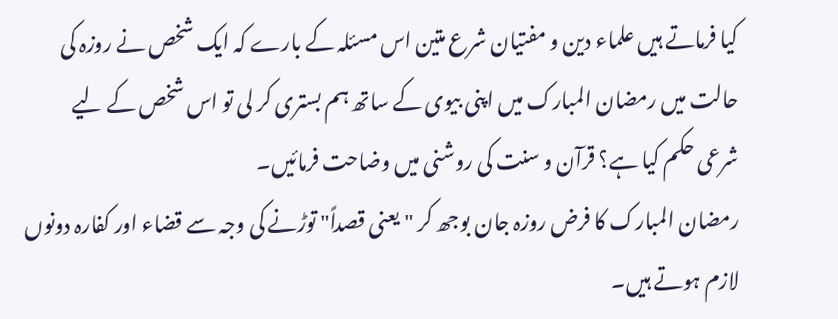کیا فرماتے ہیں علماء دین و مفتیان شرع متین اس مسئلہ کے بارے کہ ایک شخص نے روزہ کی حالت میں رمضان المبارک میں اپنی بیوی کے ساتھ ہم بستری کر لی تو اس شخص کے لیے شرعی حکم کیا ہے؟ قرآن و سنت کی روشنی میں وضاحت فرمائیں۔
رمضان المبارک کا فرض روزہ جان بوجھ کر " یعنی قصداً" توڑنے کی وجہ سے قضاء اور کفارہ دونوں لازم ہوتے ہیں۔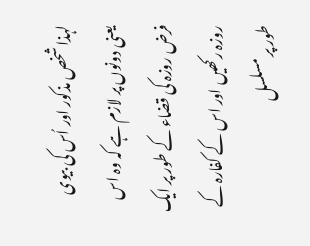لہذا شخص مذکور اور اُس کی بیوی یعنی دونوں پر لازم ہے کہ وہ اس فرض روزہ کی قضاء کے طور پر ایک روزہ رکھیں اور اس کے کفارہ کے طور پر مسلسل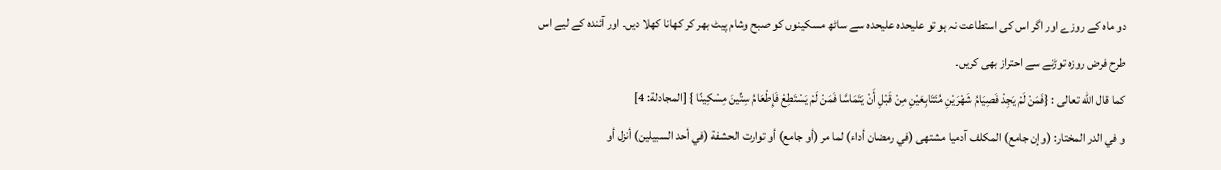دو ماہ کے روزے اور اگر اس کی استطاعت نہ ہو تو علیحدہ علیحدہ سے ساٹھ مسکینوں کو صبح وشام پیٹ بھر کر کھانا کھلا دیں۔ اور آئندہ کے لیے اس طرح فرض روزہ توڑنے سے احتراز بھی کریں۔
کما قال الله تعالى : {فَمَنْ لَمْ يَجِدْ فَصِيَامُ شَهْرَيْنِ مُتَتَابِعَيْنِ مِنْ قَبْلِ أَنْ يَتَمَاسَّا فَمَنْ لَمْ يَسْتَطِعْ فَإِطْعَامُ سِتِّينَ مِسْكِينًا } [المجادلة: 4]
و في الدر المختار: (وإن جامع) المكلف آدميا مشتهى (في رمضان أداء) لما مر (أو جامع) أو توارت الحشفة (في أحد السبيلين) أنزل أو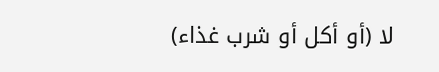لا (أو أكل أو شرب غذاء)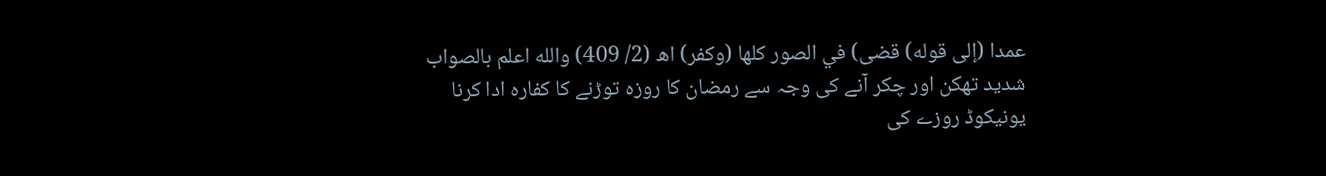عمدا (إلى قوله) قضى) في الصور كلها (وكفر) اھ (2/ 409) والله اعلم بالصواب
شدید تھکن اور چکر آنے کی وجہ سے رمضان کا روزہ توڑنے کا کفارہ ادا کرنا
یونیکوڈ روزے کی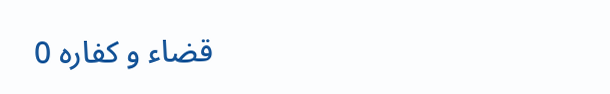قضاء و کفارہ 0